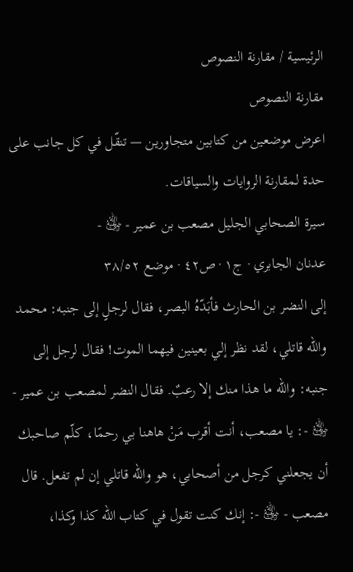الرئيسية / مقارنة النصوص
مقارنة النصوص
اعرض موضعين من كتابين متجاورين — تنقّل في كل جانب على حدة لمقارنة الروايات والسياقات.
سيرة الصحابي الجليل مصعب بن عمير - ﵁ -
عدنان الجابري · ج١ · ص٤٢ · موضع ٣٨/٥٢
إلى النضر بن الحارث فأبَدّهُ البصر، فقال لرجلٍ إلى جنبه: محمد والله قاتلي، لقد نظر إلي بعينين فيهما الموت! فقال لرجل إلى جنبه: والله ما هذا منك إلا رعبٌ. فقال النضر لمصعب بن عمير - ﵁ -: يا مصعب، أنت أقرب مَنْ هاهنا بي رحمًا، كلّم صاحبك أن يجعلني كرجل من أصحابي، هو والله قاتلي إن لم تفعل. قال مصعب - ﵁ -: إنك كنت تقول في كتاب الله كذا وكذا،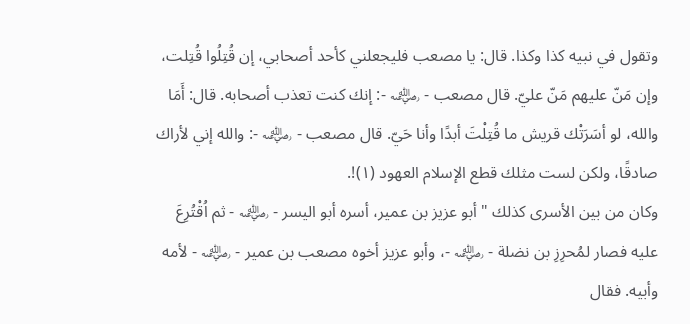وتقول في نبيه كذا وكذا. قال: يا مصعب فليجعلني كأحد أصحابي، إن قُتِلُوا قُتِلت، وإن مَنّ عليهم مَنّ عليّ. قال مصعب - ﵁ -: إنك كنت تعذب أصحابه. قال: أَمَا والله، لو أسَرَتْك قريش ما قُتِلْتَ أبدًا وأنا حَيّ. قال مصعب - ﵁ -: والله إني لأراك صادقًا، ولكن لست مثلك قطع الإسلام العهود (١)!.
وكان من بين الأسرى كذلك " أبو عزيز بن عمير، أسره أبو اليسر - ﵁ - ثم اُقْتُرِعَ عليه فصار لمُحرِزِ بن نضلة - ﵁ -، وأبو عزيز أخوه مصعب بن عمير - ﵁ - لأمه وأبيه. فقال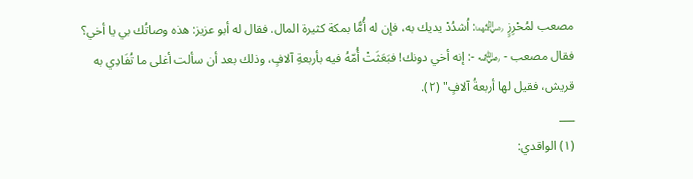مصعب لمُحْرِزٍ ﵄: اُشدُدْ يديك به، فإن له أُمًّا بمكة كثيرة المال. فقال له أبو عزيز: هذه وصاتُك بي يا أخي؟ فقال مصعب - ﵁ -: إنه أخي دونك! فبَعَثَتْ أُمّهُ فيه بأربعةِ آلافٍ، وذلك بعد أن سألت أغلى ما تُفَادِي به قريش، فقيل لها أربعةُ آلافٍ" (٢).
___
(١) الواقدي: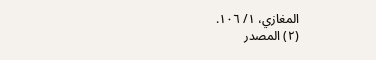المغازي، ١/ ١٠٦.
(٢) المصدر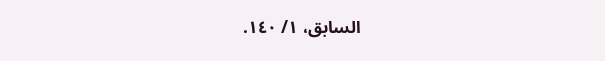السابق، ١/ ١٤٠.